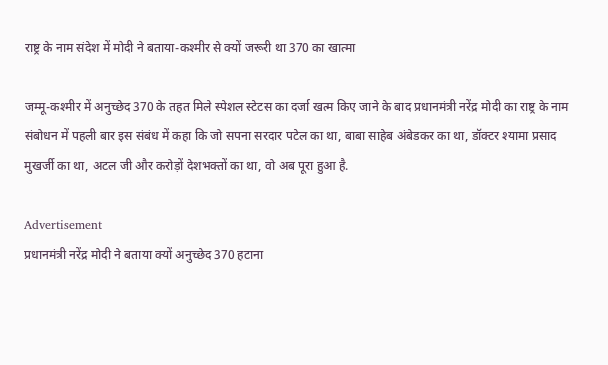राष्ट्र के नाम संदेश में मोदी ने बताया-कश्मीर से क्यों जरूरी था 370 का खात्मा

जम्मू-कश्मीर में अनुच्छेद 370 के तहत मिले स्पेशल स्टेटस का दर्जा खत्म किए जाने के बाद प्रधानमंत्री नरेंद्र मोदी का राष्ट्र के नाम संबोधन में पहली बार इस संबंध में कहा कि जो सपना सरदार पटेल का था, बाबा साहेब अंबेडकर का था, डॉक्टर श्यामा प्रसाद मुखर्जी का था, अटल जी और करोड़ों देशभक्तों का था, वो अब पूरा हुआ है.

Advertisement
प्रधानमंत्री नरेंद्र मोदी ने बताया क्यों अनुच्छेद 370 हटाना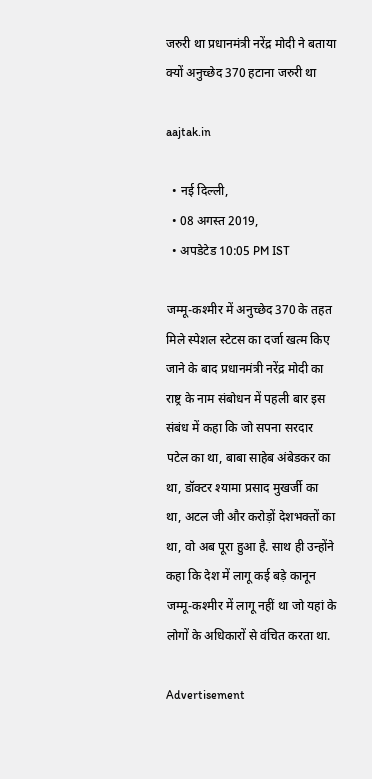जरुरी था प्रधानमंत्री नरेंद्र मोदी ने बताया क्यों अनुच्छेद 370 हटाना जरुरी था

aajtak.in

  • नई दिल्ली,
  • 08 अगस्त 2019,
  • अपडेटेड 10:05 PM IST

जम्मू-कश्मीर में अनुच्छेद 370 के तहत मिले स्पेशल स्टेटस का दर्जा खत्म किए जाने के बाद प्रधानमंत्री नरेंद्र मोदी का राष्ट्र के नाम संबोधन में पहली बार इस संबंध में कहा कि जो सपना सरदार पटेल का था, बाबा साहेब अंबेडकर का था, डॉक्टर श्यामा प्रसाद मुखर्जी का था, अटल जी और करोड़ों देशभक्तों का था, वो अब पूरा हुआ है. साथ ही उन्होंने कहा कि देश में लागू कई बड़े कानून जम्मू-कश्मीर में लागू नहीं था जो यहां के लोगों के अधिकारों से वंचित करता था.

Advertisement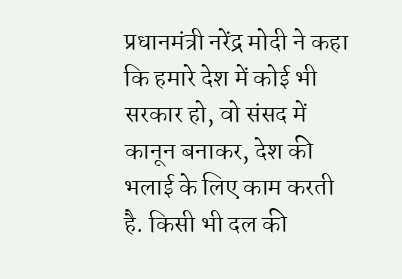प्रधानमंत्री नरेंद्र मोदी ने कहा कि हमारे देश में कोई भी सरकार हो, वो संसद में कानून बनाकर, देश की भलाई के लिए काम करती है. किसी भी दल की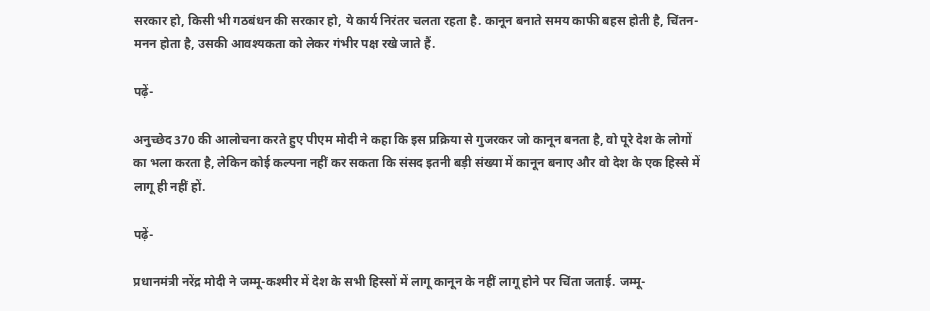सरकार हो, किसी भी गठबंधन की सरकार हो, ये कार्य निरंतर चलता रहता है. कानून बनाते समय काफी बहस होती है, चिंतन-मनन होता है, उसकी आवश्यकता को लेकर गंभीर पक्ष रखे जाते हैं.

पढ़ें-

अनुच्छेद 370 की आलोचना करते हुए पीएम मोदी ने कहा कि इस प्रक्रिया से गुजरकर जो कानून बनता है, वो पूरे देश के लोगों का भला करता है, लेकिन कोई कल्पना नहीं कर सकता कि संसद इतनी बड़ी संख्या में कानून बनाए और वो देश के एक हिस्से में लागू ही नहीं हों.

पढ़ें-

प्रधानमंत्री नरेंद्र मोदी ने जम्मू-कश्मीर में देश के सभी हिस्सों में लागू कानून के नहीं लागू होने पर चिंता जताई. जम्मू-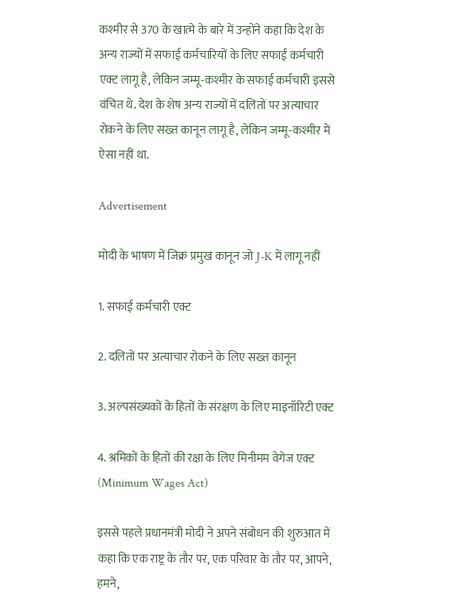कश्मीर से 370 के खात्मे के बारे में उन्होंने कहा कि देश के अन्य राज्यों में सफाई कर्मचारियों के लिए सफाई कर्मचारी एक्ट लागू है, लेकिन जम्मू-कश्मीर के सफाई कर्मचारी इससे वंचित थे. देश के शेष अन्य राज्यों में दलितों पर अत्याचार रोकने के लिए सख्त कानून लागू है, लेकिन जम्मू-कश्मीर में ऐसा नहीं था.

Advertisement

मोदी के भाषण में जिक्र प्रमुख कानून जो J-K में लागू नहीं

1. सफाई कर्मचारी एक्ट

2. दलितों पर अत्याचार रोकने के लिए सख्त कानून

3. अल्पसंख्यकों के हितों के संरक्षण के लिए माइनॉरिटी एक्ट

4. श्रमिकों के हितों की रक्षा के लिए मिनीमम वेगेज एक्ट (Minimum Wages Act)

इससे पहले प्रधानमंत्री मोदी ने अपने संबोधन की शुरुआत में कहा कि एक राष्ट्र के तौर पर, एक परिवार के तौर पर, आपने, हमने,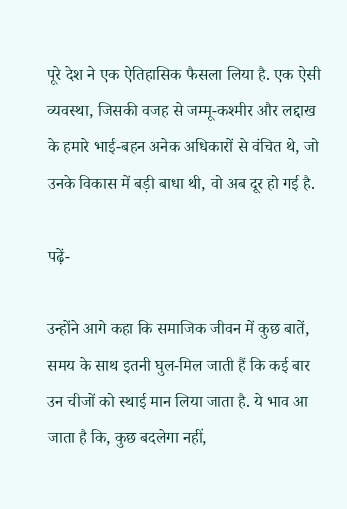पूरे देश ने एक ऐतिहासिक फैसला लिया है. एक ऐसी व्यवस्था, जिसकी वजह से जम्मू-कश्मीर और लद्दाख के हमारे भाई-बहन अनेक अधिकारों से वंचित थे, जो उनके विकास में बड़ी बाधा थी, वो अब दूर हो गई है.

पढ़ें-

उन्होंने आगे कहा कि समाजिक जीवन में कुछ बातें, समय के साथ इतनी घुल-मिल जाती हैं कि कई बार उन चीजों को स्थाई मान लिया जाता है. ये भाव आ जाता है कि, कुछ बदलेगा नहीं,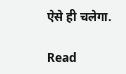ऐसे ही चलेगा.

Read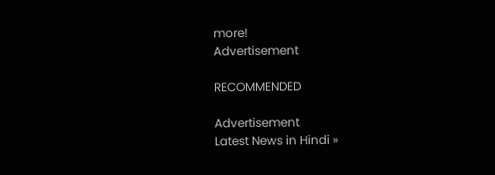more!
Advertisement

RECOMMENDED

Advertisement
Latest News in Hindi »